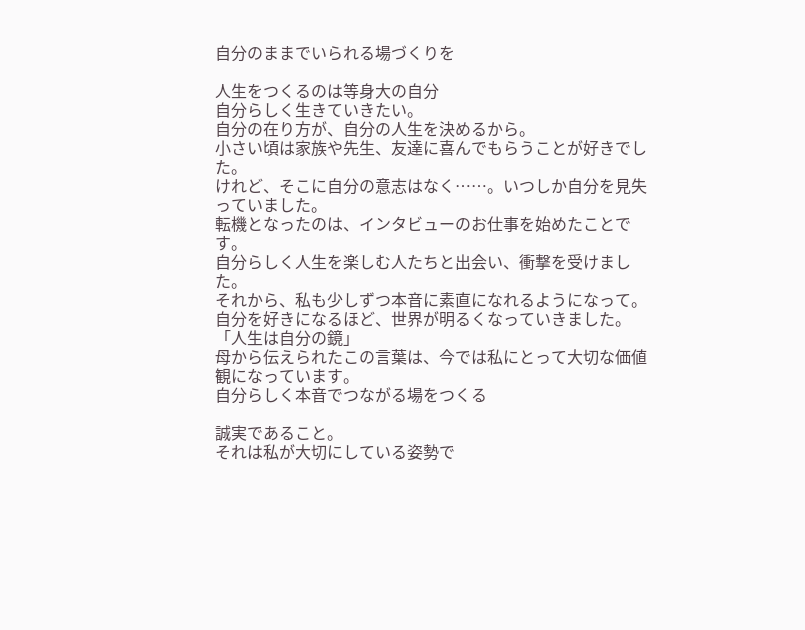自分のままでいられる場づくりを

人生をつくるのは等身大の自分
自分らしく生きていきたい。
自分の在り方が、自分の人生を決めるから。
小さい頃は家族や先生、友達に喜んでもらうことが好きでした。
けれど、そこに自分の意志はなく……。いつしか自分を見失っていました。
転機となったのは、インタビューのお仕事を始めたことです。
自分らしく人生を楽しむ人たちと出会い、衝撃を受けました。
それから、私も少しずつ本音に素直になれるようになって。
自分を好きになるほど、世界が明るくなっていきました。
「人生は自分の鏡」
母から伝えられたこの言葉は、今では私にとって大切な価値観になっています。
自分らしく本音でつながる場をつくる

誠実であること。
それは私が大切にしている姿勢で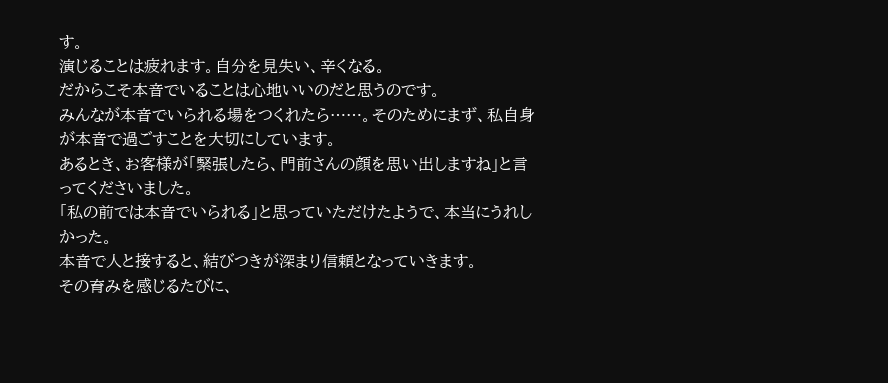す。
演じることは疲れます。自分を見失い、辛くなる。
だからこそ本音でいることは心地いいのだと思うのです。
みんなが本音でいられる場をつくれたら……。そのためにまず、私自身が本音で過ごすことを大切にしています。
あるとき、お客様が「緊張したら、門前さんの顔を思い出しますね」と言ってくださいました。
「私の前では本音でいられる」と思っていただけたようで、本当にうれしかった。
本音で人と接すると、結びつきが深まり信頼となっていきます。
その育みを感じるたびに、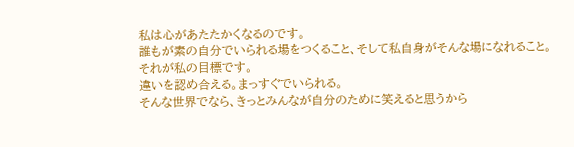私は心があたたかくなるのです。
誰もが素の自分でいられる場をつくること、そして私自身がそんな場になれること。
それが私の目標です。
違いを認め合える。まっすぐでいられる。
そんな世界でなら、きっとみんなが自分のために笑えると思うから